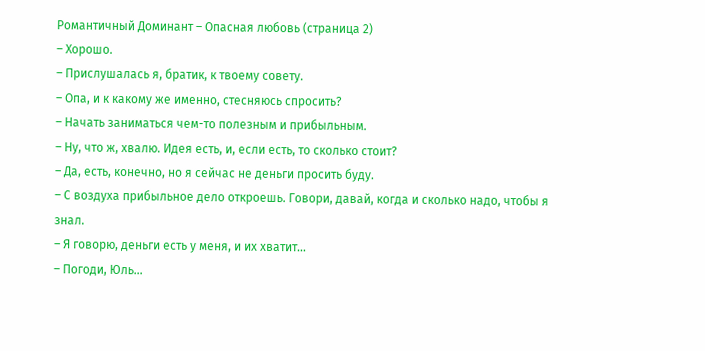Романтичный Доминант – Опасная любовь (страница 2)
– Хорошо.
– Прислушалась я, братик, к твоему совету.
– Опа, и к какому же именно, стесняюсь спросить?
– Начать заниматься чем-то полезным и прибыльным.
– Ну, что ж, хвалю. Идея есть, и, если есть, то сколько стоит?
– Да, есть, конечно, но я сейчас не деньги просить буду.
– С воздуха прибыльное дело откроешь. Говори, давай, когда и сколько надо, чтобы я знал.
– Я говорю, деньги есть у меня, и их хватит…
– Погоди, Юль…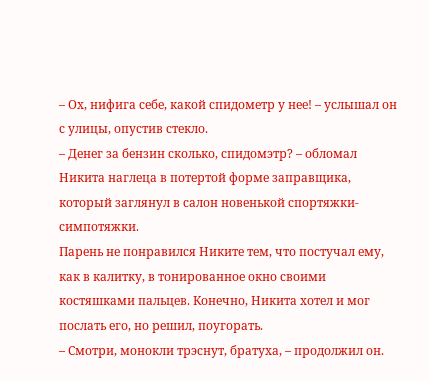– Ох, нифига себе, какой спидометр у нее! – услышал он с улицы, опустив стекло.
– Денег за бензин сколько, спидомэтр? – обломал Никита наглеца в потертой форме заправщика, который заглянул в салон новенькой спортяжки-симпотяжки.
Парень не понравился Никите тем, что постучал ему, как в калитку, в тонированное окно своими костяшками пальцев. Конечно, Никита хотел и мог послать его, но решил, поугорать.
– Смотри, монокли трэснут, братуха, – продолжил он.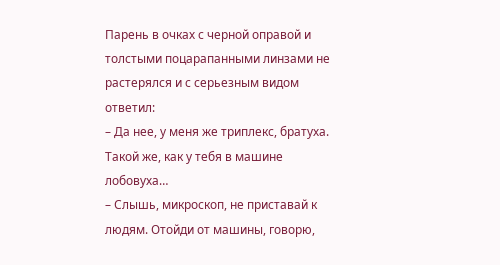Парень в очках с черной оправой и толстыми поцарапанными линзами не растерялся и с серьезным видом ответил:
– Да нее, у меня же триплекс, братуха. Такой же, как у тебя в машине лобовуха…
– Слышь, микроскоп, не приставай к людям. Отойди от машины, говорю,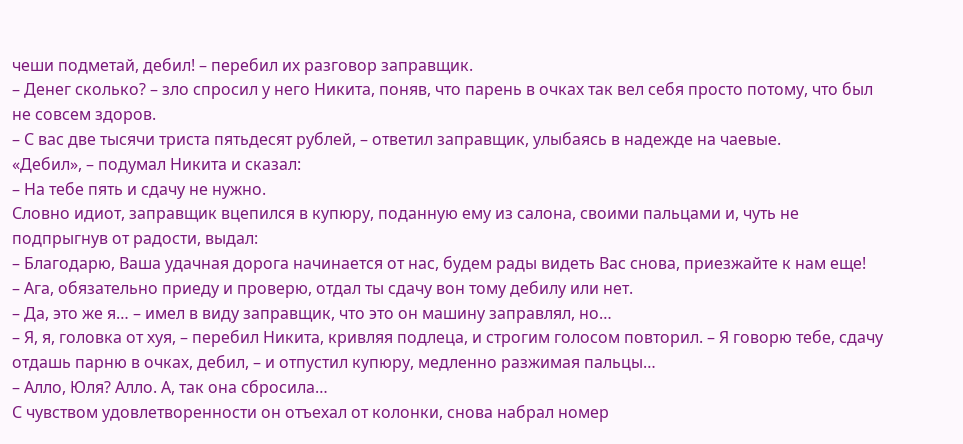чеши подметай, дебил! – перебил их разговор заправщик.
– Денег сколько? – зло спросил у него Никита, поняв, что парень в очках так вел себя просто потому, что был не совсем здоров.
– С вас две тысячи триста пятьдесят рублей, – ответил заправщик, улыбаясь в надежде на чаевые.
«Дебил», – подумал Никита и сказал:
– На тебе пять и сдачу не нужно.
Словно идиот, заправщик вцепился в купюру, поданную ему из салона, своими пальцами и, чуть не подпрыгнув от радости, выдал:
– Благодарю, Ваша удачная дорога начинается от нас, будем рады видеть Вас снова, приезжайте к нам еще!
– Ага, обязательно приеду и проверю, отдал ты сдачу вон тому дебилу или нет.
– Да, это же я… – имел в виду заправщик, что это он машину заправлял, но…
– Я, я, головка от хуя, – перебил Никита, кривляя подлеца, и строгим голосом повторил. – Я говорю тебе, сдачу отдашь парню в очках, дебил, – и отпустил купюру, медленно разжимая пальцы…
– Алло, Юля? Алло. А, так она сбросила…
С чувством удовлетворенности он отъехал от колонки, снова набрал номер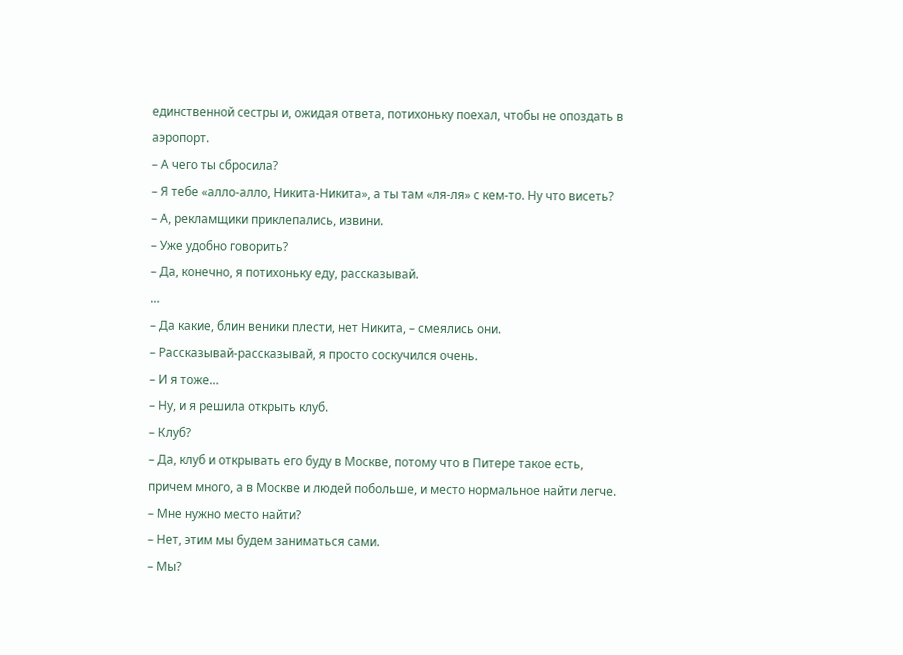единственной сестры и, ожидая ответа, потихоньку поехал, чтобы не опоздать в аэропорт.
– А чего ты сбросила?
– Я тебе «алло-алло, Никита-Никита», а ты там «ля-ля» с кем-то. Ну что висеть?
– А, рекламщики приклепались, извини.
– Уже удобно говорить?
– Да, конечно, я потихоньку еду, рассказывай.
…
– Да какие, блин веники плести, нет Никита, – смеялись они.
– Рассказывай-рассказывай, я просто соскучился очень.
– И я тоже…
– Ну, и я решила открыть клуб.
– Клуб?
– Да, клуб и открывать его буду в Москве, потому что в Питере такое есть, причем много, а в Москве и людей побольше, и место нормальное найти легче.
– Мне нужно место найти?
– Нет, этим мы будем заниматься сами.
– Мы?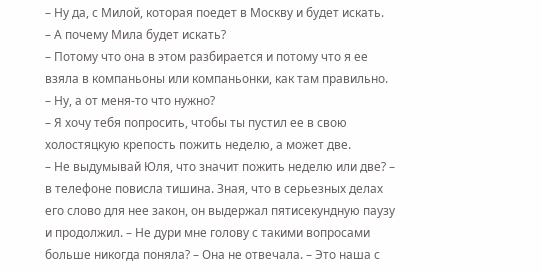– Ну да, с Милой, которая поедет в Москву и будет искать.
– А почему Мила будет искать?
– Потому что она в этом разбирается и потому что я ее взяла в компаньоны или компаньонки, как там правильно.
– Ну, а от меня-то что нужно?
– Я хочу тебя попросить, чтобы ты пустил ее в свою холостяцкую крепость пожить неделю, а может две.
– Не выдумывай Юля, что значит пожить неделю или две? – в телефоне повисла тишина. Зная, что в серьезных делах его слово для нее закон, он выдержал пятисекундную паузу и продолжил. – Не дури мне голову с такими вопросами больше никогда поняла? – Она не отвечала. – Это наша с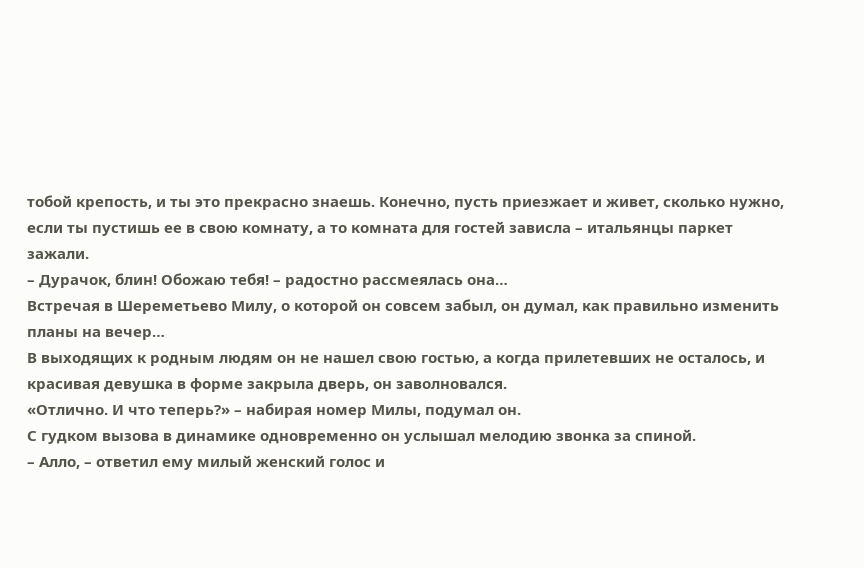тобой крепость, и ты это прекрасно знаешь. Конечно, пусть приезжает и живет, сколько нужно, если ты пустишь ее в свою комнату, а то комната для гостей зависла – итальянцы паркет зажали.
– Дурачок, блин! Обожаю тебя! – радостно рассмеялась она…
Встречая в Шереметьево Милу, о которой он совсем забыл, он думал, как правильно изменить планы на вечер…
В выходящих к родным людям он не нашел свою гостью, а когда прилетевших не осталось, и красивая девушка в форме закрыла дверь, он заволновался.
«Отлично. И что теперь?» – набирая номер Милы, подумал он.
С гудком вызова в динамике одновременно он услышал мелодию звонка за спиной.
– Алло, – ответил ему милый женский голос и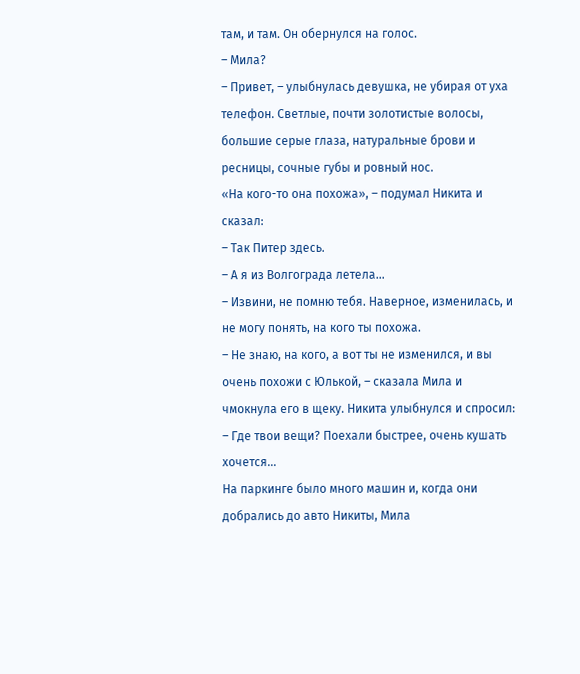там, и там. Он обернулся на голос.
– Мила?
– Привет, – улыбнулась девушка, не убирая от уха телефон. Светлые, почти золотистые волосы, большие серые глаза, натуральные брови и ресницы, сочные губы и ровный нос.
«На кого-то она похожа», – подумал Никита и сказал:
– Так Питер здесь.
– А я из Волгограда летела…
– Извини, не помню тебя. Наверное, изменилась, и не могу понять, на кого ты похожа.
– Не знаю, на кого, а вот ты не изменился, и вы очень похожи с Юлькой, – сказала Мила и чмокнула его в щеку. Никита улыбнулся и спросил:
– Где твои вещи? Поехали быстрее, очень кушать хочется…
На паркинге было много машин и, когда они добрались до авто Никиты, Мила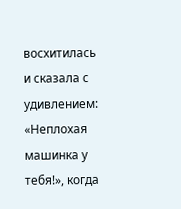восхитилась и сказала с удивлением: «Неплохая машинка у тебя!», когда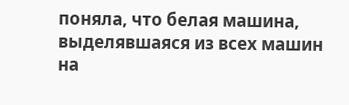поняла, что белая машина, выделявшаяся из всех машин на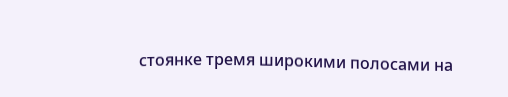стоянке тремя широкими полосами на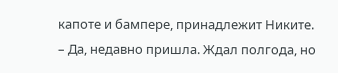капоте и бампере, принадлежит Никите.
– Да, недавно пришла. Ждал полгода, но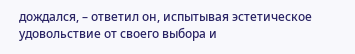дождался, – ответил он, испытывая эстетическое удовольствие от своего выбора и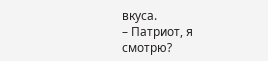вкуса.
– Патриот, я смотрю?